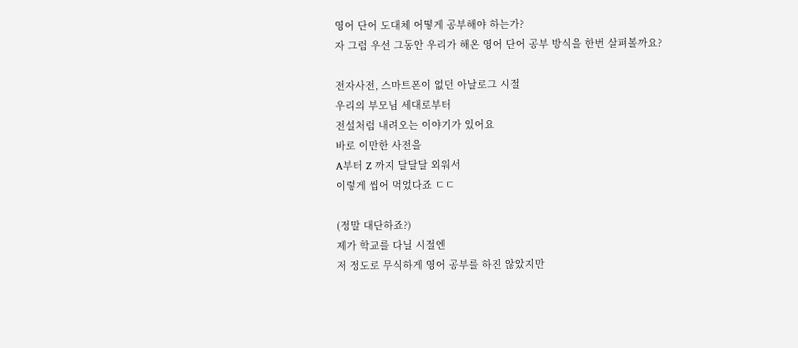영어 단어 도대체 어떻게 공부해야 하는가?
자 그럼 우선 그동안 우리가 해온 영어 단어 공부 방식을 한번 살펴볼까요?

전자사전, 스마트폰이 없던 아날로그 시절
우리의 부모님 세대로부터
전설처럼 내려오는 이야기가 있어요
바로 이만한 사전을
A부터 Z 까지 달달달 외워서
이렇게 씹어 먹었다죠 ㄷㄷ

(정말 대단하죠?)
제가 학교를 다닐 시절엔
저 정도로 무식하게 영어 공부를 하진 않았지만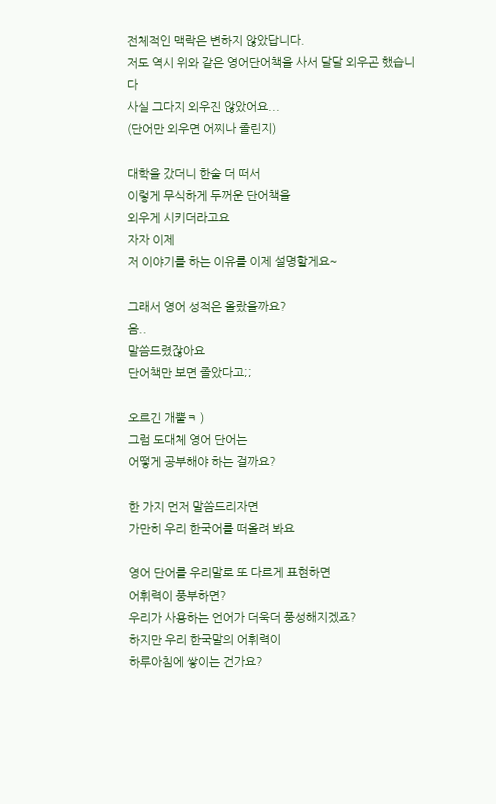전체적인 맥락은 변하지 않았답니다.
저도 역시 위와 같은 영어단어책을 사서 달달 외우곤 했습니다
사실 그다지 외우진 않았어요...
(단어만 외우면 어찌나 졸린지)

대학을 갔더니 한술 더 떠서
이렇게 무식하게 두꺼운 단어책을
외우게 시키더라고요
자자 이제
저 이야기를 하는 이유를 이제 설명할게요~

그래서 영어 성적은 올랐을까요?
음..
말씀드렸잖아요
단어책만 보면 졸았다고;;

오르긴 개뿔ㅋ )
그럼 도대체 영어 단어는
어떻게 공부해야 하는 걸까요?

한 가지 먼저 말씀드리자면
가만히 우리 한국어를 떠올려 봐요

영어 단어를 우리말로 또 다르게 표현하면
어휘력이 풍부하면?
우리가 사용하는 언어가 더욱더 풍성해지겠죠?
하지만 우리 한국말의 어휘력이
하루아침에 쌓이는 건가요?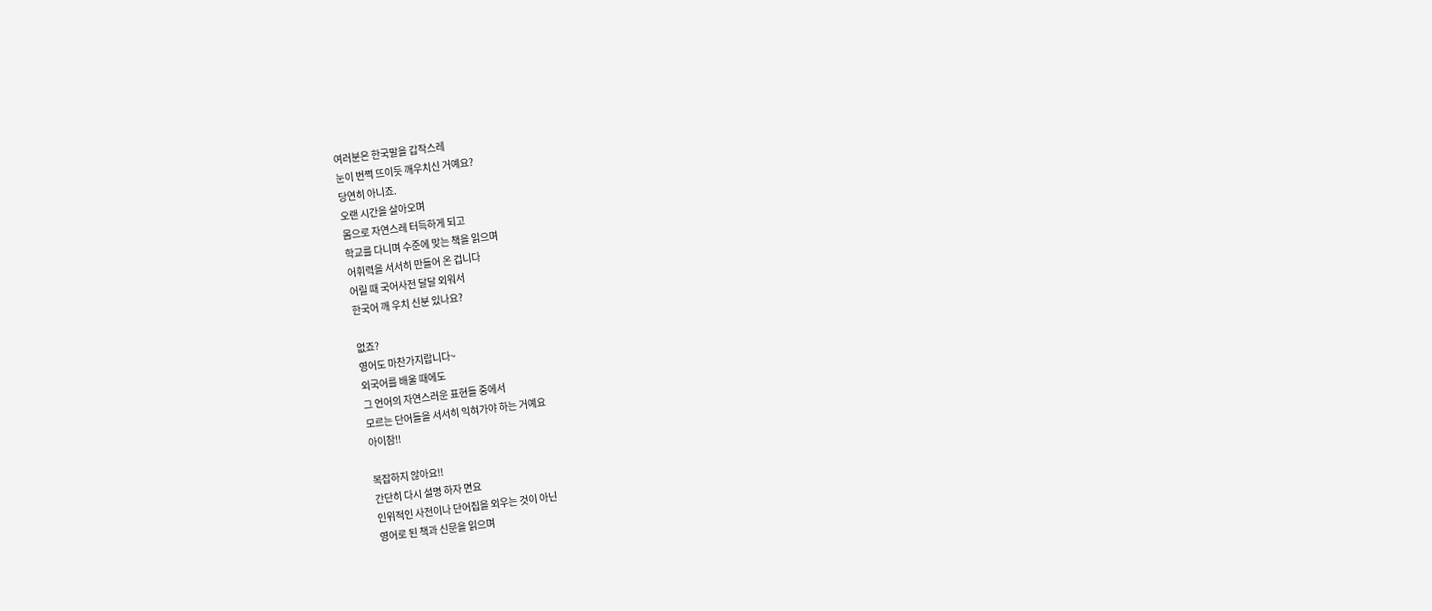여러분은 한국말을 갑작스레
눈이 번쩍 뜨이듯 깨우치신 거예요?
당연히 아니죠.
오랜 시간을 살아오며
몸으로 자연스레 터득하게 되고
학교를 다니며 수준에 맞는 책을 읽으며
어휘력을 서서히 만들어 온 겁니다
어릴 때 국어사전 달달 외워서
한국어 깨 우치 신분 있나요?

없죠?
영어도 마찬가지랍니다~
외국어를 배울 때에도
그 언어의 자연스러운 표현들 중에서
모르는 단어들을 서서히 익혀가야 하는 거예요
아이참!!

복잡하지 않아요!!
간단히 다시 설명 하자 면요
인위적인 사전이나 단어집을 외우는 것이 아닌
영어로 된 책과 신문을 읽으며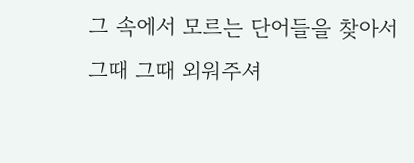그 속에서 모르는 단어들을 찾아서
그때 그때 외워주셔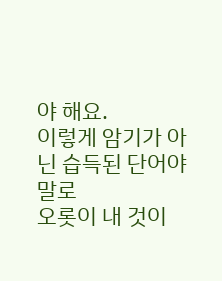야 해요.
이렇게 암기가 아닌 습득된 단어야 말로
오롯이 내 것이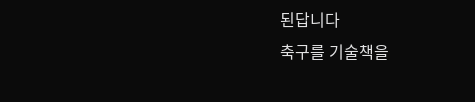된답니다
축구를 기술책을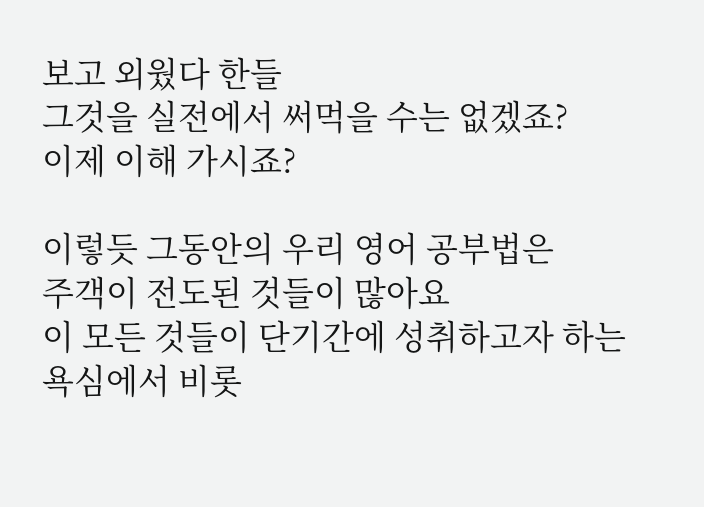보고 외웠다 한들
그것을 실전에서 써먹을 수는 없겠죠?
이제 이해 가시죠?

이렇듯 그동안의 우리 영어 공부법은
주객이 전도된 것들이 많아요
이 모든 것들이 단기간에 성취하고자 하는
욕심에서 비롯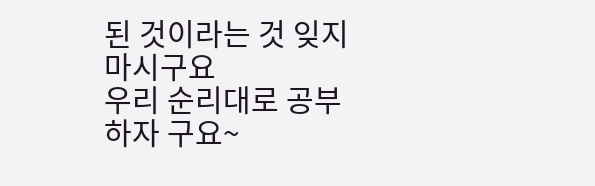된 것이라는 것 잊지 마시구요
우리 순리대로 공부하자 구요~